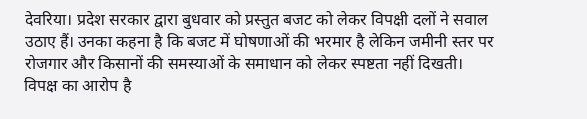देवरिया। प्रदेश सरकार द्वारा बुधवार को प्रस्तुत बजट को लेकर विपक्षी दलों ने सवाल उठाए हैं। उनका कहना है कि बजट में घोषणाओं की भरमार है लेकिन जमीनी स्तर पर रोजगार और किसानों की समस्याओं के समाधान को लेकर स्पष्टता नहीं दिखती।
विपक्ष का आरोप है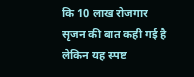कि 10 लाख रोजगार सृजन की बात कही गई है लेकिन यह स्पष्ट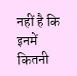नहीं है कि इनमें कितनी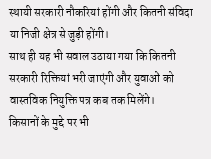स्थायी सरकारी नौकरियां होंगी और कितनी संविदा या निजी क्षेत्र से जुड़ी होंगी।
साथ ही यह भी सवाल उठाया गया कि कितनी सरकारी रिक्तियां भरी जाएंगी और युवाओं को वास्तविक नियुक्ति पत्र कब तक मिलेंगे।
किसानों के मुद्दे पर भी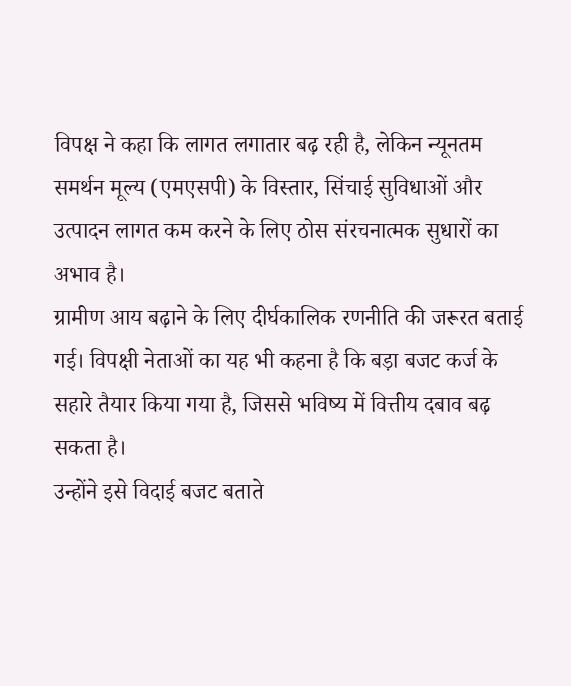विपक्ष ने कहा कि लागत लगातार बढ़ रही है, लेकिन न्यूनतम समर्थन मूल्य (एमएसपी) के विस्तार, सिंचाई सुविधाओं और उत्पादन लागत कम करने के लिए ठोस संरचनात्मक सुधारों का अभाव है।
ग्रामीण आय बढ़ाने के लिए दीर्घकालिक रणनीति की जरूरत बताई गई। विपक्षी नेताओं का यह भी कहना है कि बड़ा बजट कर्ज के सहारे तैयार किया गया है, जिससे भविष्य में वित्तीय दबाव बढ़ सकता है।
उन्होंने इसे विदाई बजट बताते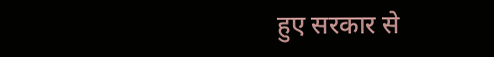हुए सरकार से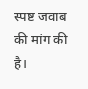स्पष्ट जवाब की मांग की है।